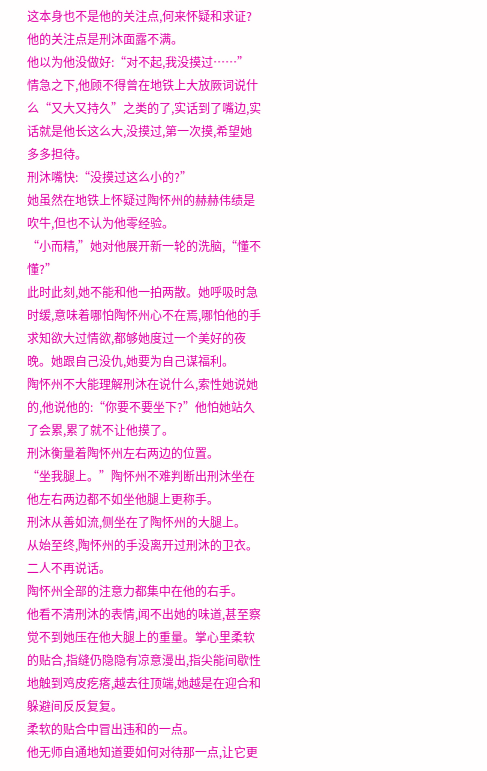这本身也不是他的关注点,何来怀疑和求证?
他的关注点是刑沐面露不满。
他以为他没做好:“对不起,我没摸过……”
情急之下,他顾不得曾在地铁上大放厥词说什么“又大又持久”之类的了,实话到了嘴边,实话就是他长这么大,没摸过,第一次摸,希望她多多担待。
刑沐嘴快:“没摸过这么小的?”
她虽然在地铁上怀疑过陶怀州的赫赫伟绩是吹牛,但也不认为他零经验。
“小而精,”她对他展开新一轮的洗脑,“懂不懂?”
此时此刻,她不能和他一拍两散。她呼吸时急时缓,意味着哪怕陶怀州心不在焉,哪怕他的手求知欲大过情欲,都够她度过一个美好的夜晚。她跟自己没仇,她要为自己谋福利。
陶怀州不大能理解刑沐在说什么,索性她说她的,他说他的:“你要不要坐下?”他怕她站久了会累,累了就不让他摸了。
刑沐衡量着陶怀州左右两边的位置。
“坐我腿上。”陶怀州不难判断出刑沐坐在他左右两边都不如坐他腿上更称手。
刑沐从善如流,侧坐在了陶怀州的大腿上。
从始至终,陶怀州的手没离开过刑沐的卫衣。
二人不再说话。
陶怀州全部的注意力都集中在他的右手。
他看不清刑沐的表情,闻不出她的味道,甚至察觉不到她压在他大腿上的重量。掌心里柔软的贴合,指缝仍隐隐有凉意漫出,指尖能间歇性地触到鸡皮疙瘩,越去往顶端,她越是在迎合和躲避间反反复复。
柔软的贴合中冒出违和的一点。
他无师自通地知道要如何对待那一点,让它更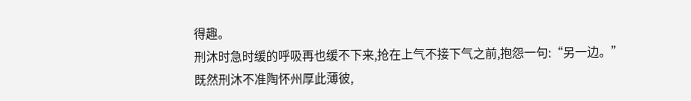得趣。
刑沐时急时缓的呼吸再也缓不下来,抢在上气不接下气之前,抱怨一句:“另一边。”
既然刑沐不准陶怀州厚此薄彼,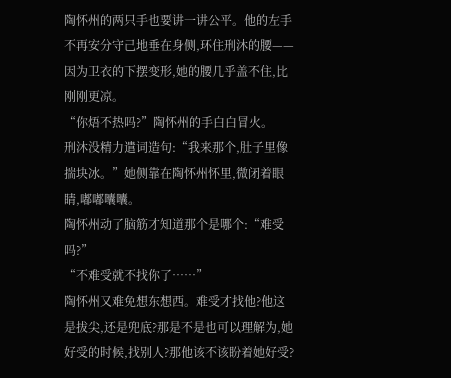陶怀州的两只手也要讲一讲公平。他的左手不再安分守己地垂在身侧,环住刑沐的腰——因为卫衣的下摆变形,她的腰几乎盖不住,比刚刚更凉。
“你焐不热吗?”陶怀州的手白白冒火。
刑沐没精力遣词造句:“我来那个,肚子里像揣块冰。”她侧靠在陶怀州怀里,微闭着眼睛,嘟嘟囔囔。
陶怀州动了脑筋才知道那个是哪个:“难受吗?”
“不难受就不找你了……”
陶怀州又难免想东想西。难受才找他?他这是拔尖,还是兜底?那是不是也可以理解为,她好受的时候,找别人?那他该不该盼着她好受?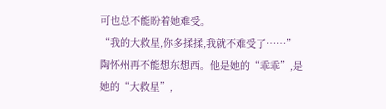可也总不能盼着她难受。
“我的大救星,你多揉揉,我就不难受了……”
陶怀州再不能想东想西。他是她的“乖乖”,是她的“大救星”,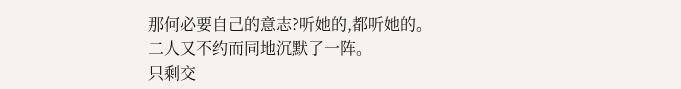那何必要自己的意志?听她的,都听她的。
二人又不约而同地沉默了一阵。
只剩交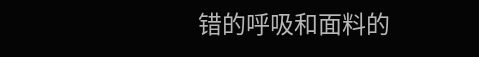错的呼吸和面料的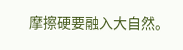摩擦硬要融入大自然。